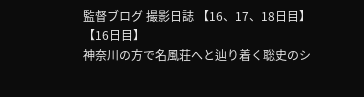監督ブログ 撮影日誌 【16、17、18日目】
【16日目】
神奈川の方で名風荘へと辿り着く聡史のシ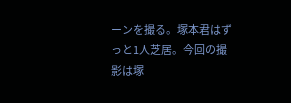ーンを撮る。塚本君はずっと1人芝居。今回の撮影は塚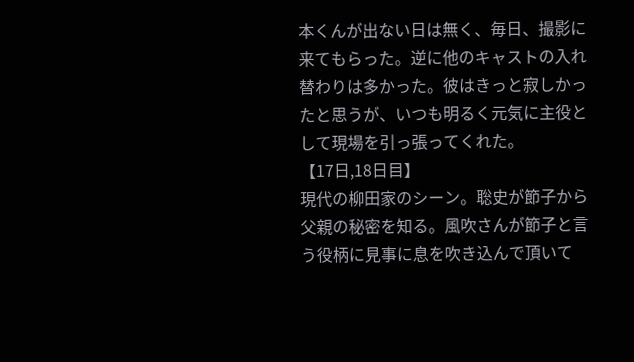本くんが出ない日は無く、毎日、撮影に来てもらった。逆に他のキャストの入れ替わりは多かった。彼はきっと寂しかったと思うが、いつも明るく元気に主役として現場を引っ張ってくれた。
【17日,18日目】
現代の柳田家のシーン。聡史が節子から父親の秘密を知る。風吹さんが節子と言う役柄に見事に息を吹き込んで頂いて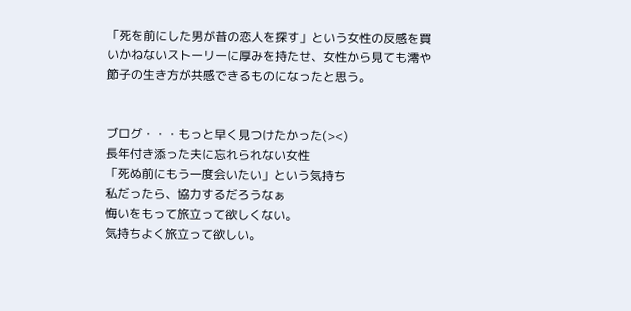「死を前にした男が昔の恋人を探す」という女性の反感を買いかねないストーリーに厚みを持たせ、女性から見ても澪や節子の生き方が共感できるものになったと思う。


ブログ・・・もっと早く見つけたかった(><)
長年付き添った夫に忘れられない女性
「死ぬ前にもう一度会いたい」という気持ち
私だったら、協力するだろうなぁ
悔いをもって旅立って欲しくない。
気持ちよく旅立って欲しい。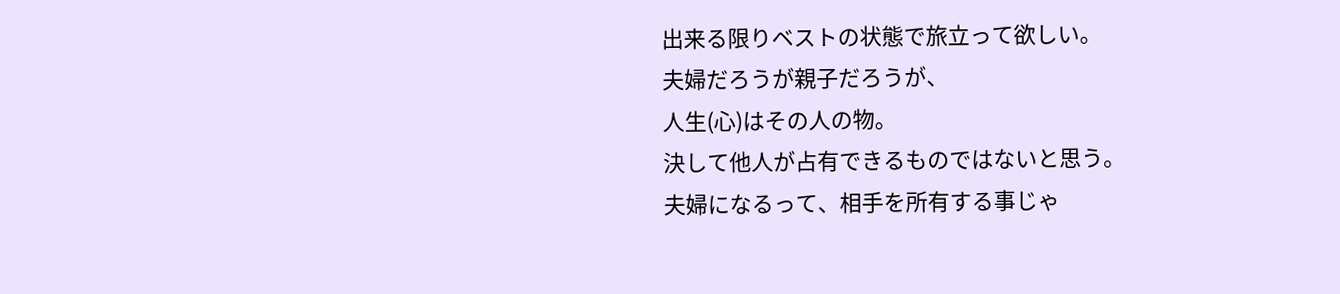出来る限りベストの状態で旅立って欲しい。
夫婦だろうが親子だろうが、
人生(心)はその人の物。
決して他人が占有できるものではないと思う。
夫婦になるって、相手を所有する事じゃ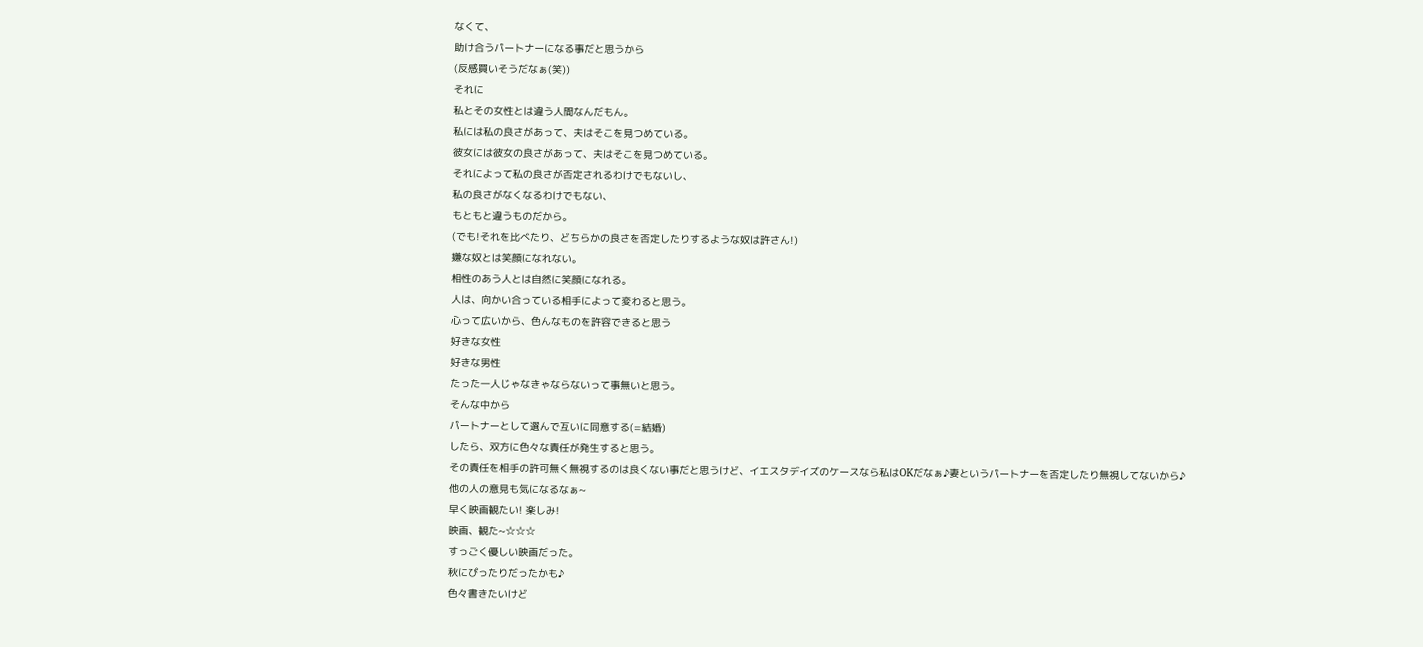なくて、
助け合うパートナーになる事だと思うから
(反感買いそうだなぁ(笑))
それに
私とその女性とは違う人間なんだもん。
私には私の良さがあって、夫はそこを見つめている。
彼女には彼女の良さがあって、夫はそこを見つめている。
それによって私の良さが否定されるわけでもないし、
私の良さがなくなるわけでもない、
もともと違うものだから。
(でも!それを比べたり、どちらかの良さを否定したりするような奴は許さん!)
嫌な奴とは笑顔になれない。
相性のあう人とは自然に笑顔になれる。
人は、向かい合っている相手によって変わると思う。
心って広いから、色んなものを許容できると思う
好きな女性
好きな男性
たった一人じゃなきゃならないって事無いと思う。
そんな中から
パートナーとして選んで互いに同意する(=結婚)
したら、双方に色々な責任が発生すると思う。
その責任を相手の許可無く無視するのは良くない事だと思うけど、イエスタデイズのケースなら私はOKだなぁ♪妻というパートナーを否定したり無視してないから♪
他の人の意見も気になるなぁ~
早く映画観たい! 楽しみ!
映画、観た~☆☆☆
すっごく優しい映画だった。
秋にぴったりだったかも♪
色々書きたいけど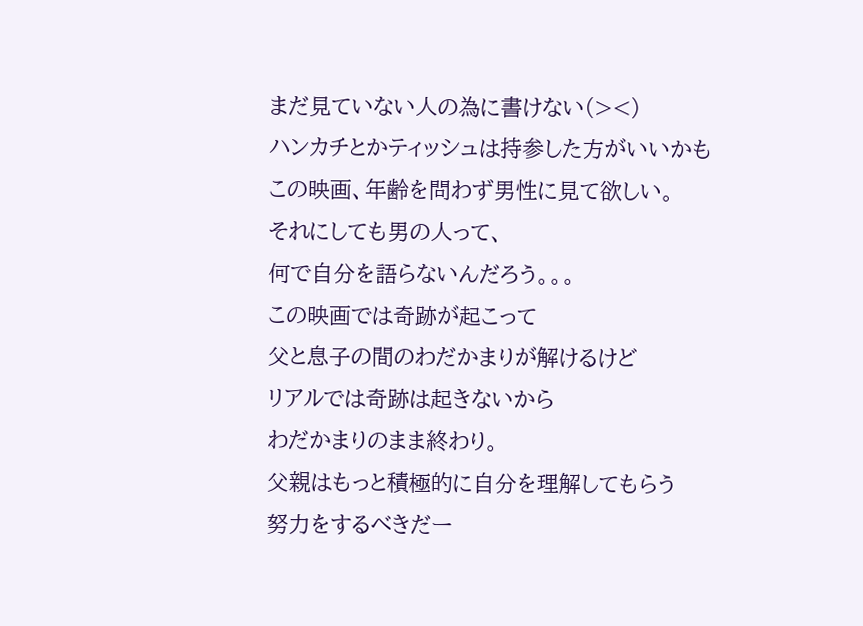まだ見ていない人の為に書けない(><)
ハンカチとかティッシュは持参した方がいいかも
この映画、年齢を問わず男性に見て欲しい。
それにしても男の人って、
何で自分を語らないんだろう。。。
この映画では奇跡が起こって
父と息子の間のわだかまりが解けるけど
リアルでは奇跡は起きないから
わだかまりのまま終わり。
父親はもっと積極的に自分を理解してもらう
努力をするべきだー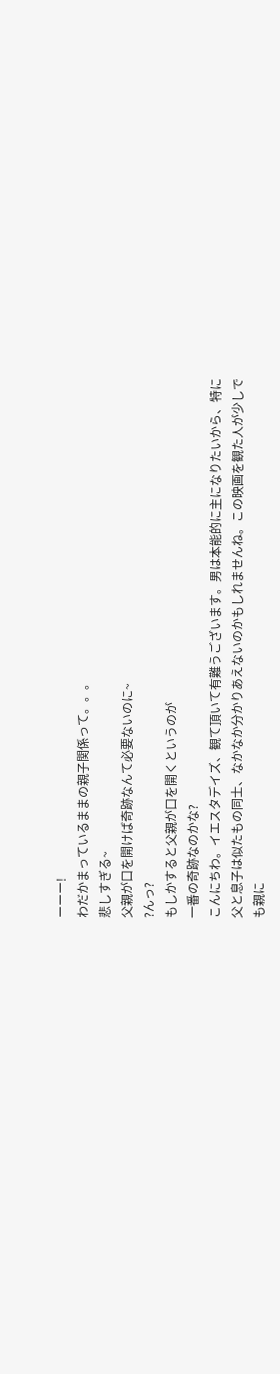ーーー!
わだかまっているままの親子関係って。。。
悲しすぎる~
父親が口を開けば奇跡なんて必要ないのに~
?んっ?
もしかすると父親が口を開くというのが
一番の奇跡なのかな?
こんにちわ。イエスタデイズ、観て頂いて有難うございます。男は本能的に主になりたいから、特に父と息子は似たもの同士、なかなか分かりあえないのかもしれませんね。この映画を観た人が少しでも親に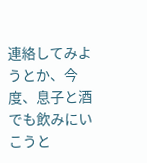連絡してみようとか、今度、息子と酒でも飲みにいこうと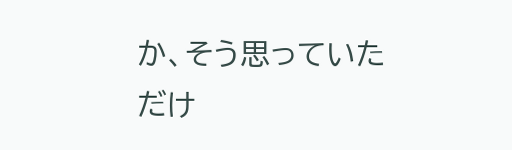か、そう思っていただけ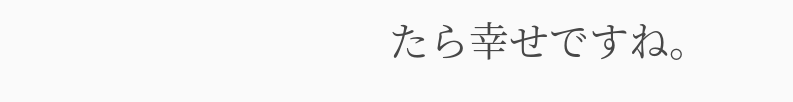たら幸せですね。